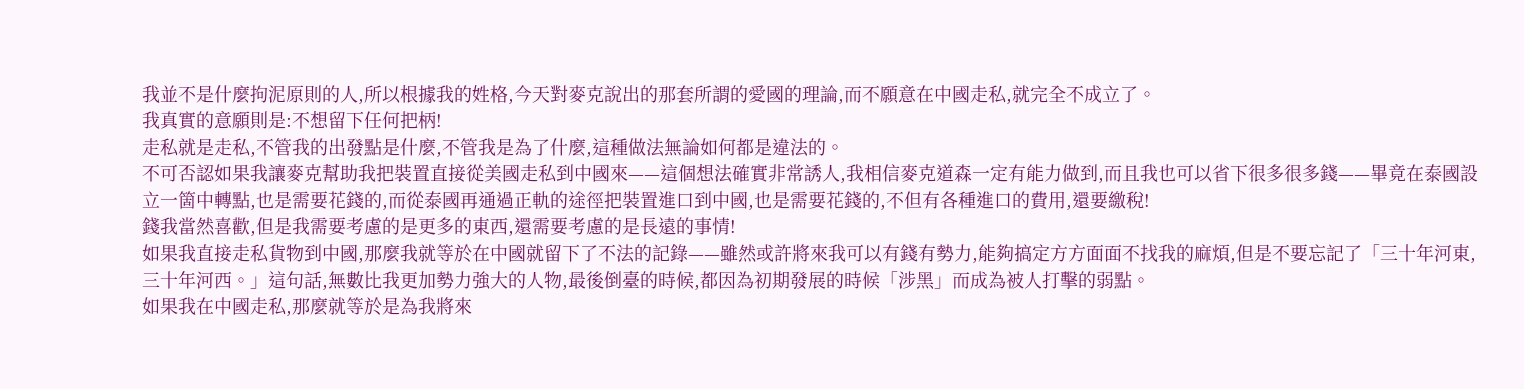我並不是什麼拘泥原則的人,所以根據我的姓格,今天對麥克說出的那套所謂的愛國的理論,而不願意在中國走私,就完全不成立了。
我真實的意願則是:不想留下任何把柄!
走私就是走私,不管我的出發點是什麼,不管我是為了什麼,這種做法無論如何都是違法的。
不可否認如果我讓麥克幫助我把裝置直接從美國走私到中國來——這個想法確實非常誘人,我相信麥克道森一定有能力做到,而且我也可以省下很多很多錢——畢竟在泰國設立一箇中轉點,也是需要花錢的,而從泰國再通過正軌的途徑把裝置進口到中國,也是需要花錢的,不但有各種進口的費用,還要繳稅!
錢我當然喜歡,但是我需要考慮的是更多的東西,還需要考慮的是長遠的事情!
如果我直接走私貨物到中國,那麼我就等於在中國就留下了不法的記錄——雖然或許將來我可以有錢有勢力,能夠搞定方方面面不找我的麻煩,但是不要忘記了「三十年河東,三十年河西。」這句話,無數比我更加勢力強大的人物,最後倒臺的時候,都因為初期發展的時候「涉黑」而成為被人打擊的弱點。
如果我在中國走私,那麼就等於是為我將來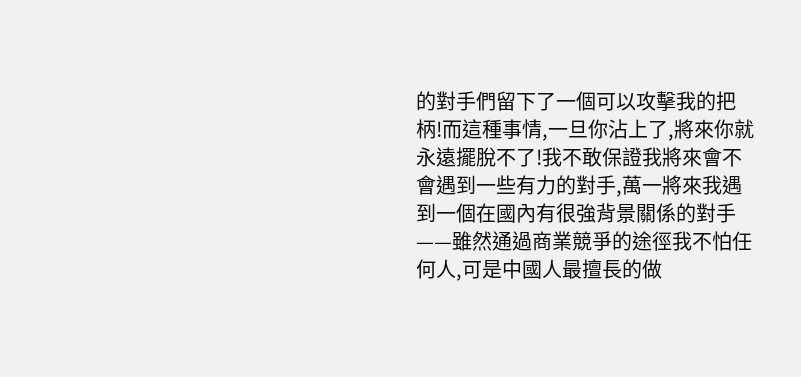的對手們留下了一個可以攻擊我的把柄!而這種事情,一旦你沾上了,將來你就永遠擺脫不了!我不敢保證我將來會不會遇到一些有力的對手,萬一將來我遇到一個在國內有很強背景關係的對手——雖然通過商業競爭的途徑我不怕任何人,可是中國人最擅長的做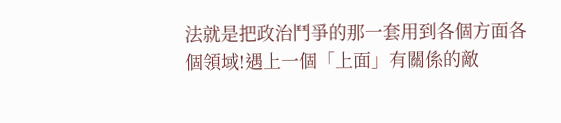法就是把政治鬥爭的那一套用到各個方面各個領域!遇上一個「上面」有關係的敵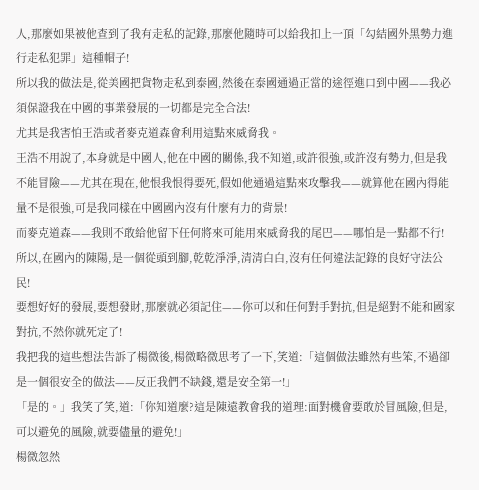人,那麼如果被他查到了我有走私的記錄,那麼他隨時可以給我扣上一頂「勾結國外黑勢力進行走私犯罪」這種帽子!
所以我的做法是,從美國把貨物走私到泰國,然後在泰國通過正當的途徑進口到中國——我必須保證我在中國的事業發展的一切都是完全合法!
尤其是我害怕王浩或者麥克道森會利用這點來威脅我。
王浩不用說了,本身就是中國人,他在中國的關係,我不知道,或許很強,或許沒有勢力,但是我不能冒險——尤其在現在,他恨我恨得要死,假如他通過這點來攻擊我——就算他在國內得能量不是很強,可是我同樣在中國國內沒有什麼有力的背景!
而麥克道森——我則不敢給他留下任何將來可能用來威脅我的尾巴——哪怕是一點都不行!
所以,在國內的陳陽,是一個從頭到腳,乾乾淨淨,清清白白,沒有任何違法記錄的良好守法公民!
要想好好的發展,要想發財,那麼就必須記住——你可以和任何對手對抗,但是絕對不能和國家對抗,不然你就死定了!
我把我的這些想法告訴了楊微後,楊微略微思考了一下,笑道:「這個做法雖然有些笨,不過卻是一個很安全的做法——反正我們不缺錢,還是安全第一!」
「是的。」我笑了笑,道:「你知道麼?這是陳遠教會我的道理:面對機會要敢於冒風險,但是,可以避免的風險,就要儘量的避免!」
楊微忽然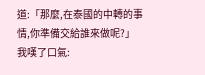道:「那麼,在泰國的中轉的事情,你準備交給誰來做呢?」
我嘆了口氣: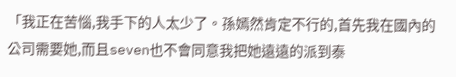「我正在苦惱,我手下的人太少了。孫嫣然肯定不行的,首先我在國內的公司需要她,而且seven也不會同意我把她遠遠的派到泰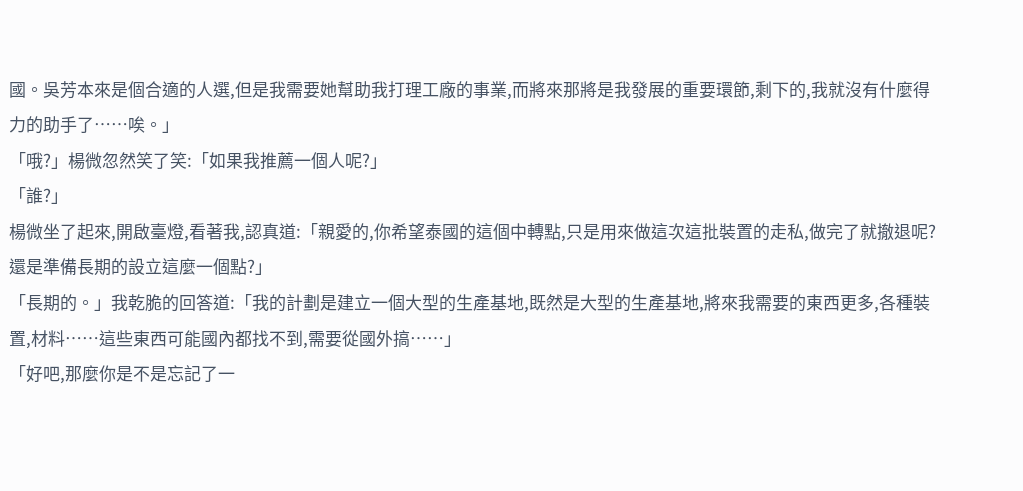國。吳芳本來是個合適的人選,但是我需要她幫助我打理工廠的事業,而將來那將是我發展的重要環節,剩下的,我就沒有什麼得力的助手了……唉。」
「哦?」楊微忽然笑了笑:「如果我推薦一個人呢?」
「誰?」
楊微坐了起來,開啟臺燈,看著我,認真道:「親愛的,你希望泰國的這個中轉點,只是用來做這次這批裝置的走私,做完了就撤退呢?還是準備長期的設立這麼一個點?」
「長期的。」我乾脆的回答道:「我的計劃是建立一個大型的生產基地,既然是大型的生產基地,將來我需要的東西更多,各種裝置,材料……這些東西可能國內都找不到,需要從國外搞……」
「好吧,那麼你是不是忘記了一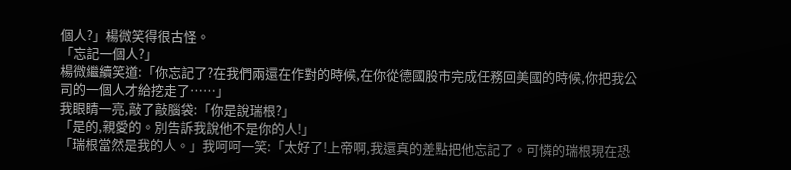個人?」楊微笑得很古怪。
「忘記一個人?」
楊微繼續笑道:「你忘記了?在我們兩還在作對的時候,在你從德國股市完成任務回美國的時候,你把我公司的一個人才給挖走了……」
我眼睛一亮,敲了敲腦袋:「你是說瑞根?」
「是的,親愛的。別告訴我說他不是你的人!」
「瑞根當然是我的人。」我呵呵一笑:「太好了!上帝啊,我還真的差點把他忘記了。可憐的瑞根現在恐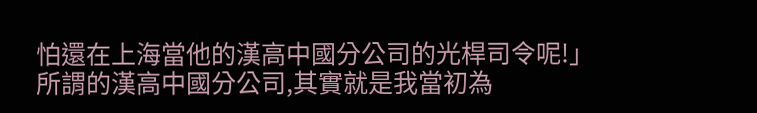怕還在上海當他的漢高中國分公司的光桿司令呢!」
所謂的漢高中國分公司,其實就是我當初為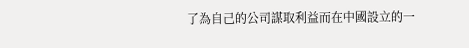了為自己的公司謀取利益而在中國設立的一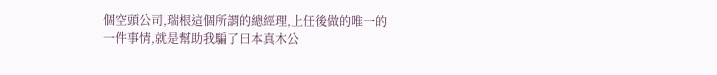個空頭公司,瑞根這個所謂的總經理,上任後做的唯一的一件事情,就是幫助我騙了曰本真木公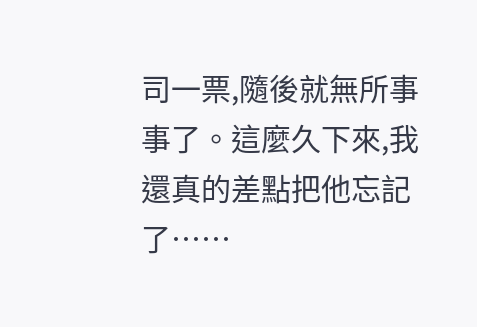司一票,隨後就無所事事了。這麼久下來,我還真的差點把他忘記了……